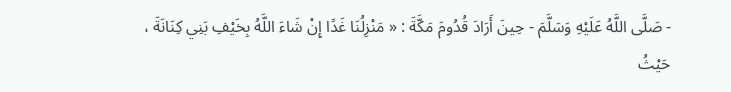- صَلَّى اللَّهُ عَلَيْهِ وَسَلَّمَ - حِينَ أَرَادَ قُدُومَ مَكَّةَ : « مَنْزِلُنَا غَدًا إِنْ شَاءَ اللَّهُ بِخَيْفِ بَنِي كِنَانَةَ ، حَيْثُ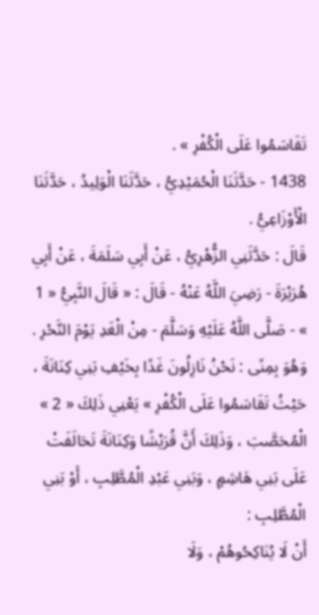تَقَاسَمُوا عَلَى الْكُفْرِ » .
1438 - حَدَّثَنَا الْحُمَيْدِيُّ ، حَدَّثَنَا الْوَلِيدُ ، حَدَّثَنَا الْأَوْزَاعِيُّ .
قَالَ : حَدَّثَنِي الزُّهْرِيُّ ، عَنْ أَبِي سَلَمَةَ ، عَنْ أَبِي هُرَيْرَةَ - رَضِيَ اللَّهُ عَنْهُ - قَالَ : « قَالَ النَّبِيُّ « 1 » - صَلَّى اللَّهُ عَلَيْهِ وَسَلَّمَ - مِنْ الْغَدِ يَوْمَ النَّحْرِ .
وَهُوَ بِمِنًى : نَحْنُ نَازِلُونَ غَدًا بِخَيْفِ بَنِي كِنَانَةَ ، حَيْثُ تَقَاسَمُوا عَلَى الْكُفْرِ » يَعْنِي ذَلِكَ « 2 » الْمُحَصَّبَ ، وَذَلِكَ أَنَّ قُرَيْشًا وَكِنَانَةَ تَحَالَفَتْ عَلَى بَنِي هَاشِمٍ ، وَبَنِي عَبْدِ الْمُطَّلِبِ ، أَوْ بَنِي الْمُطَّلِبِ :
أَنْ لَا يُنَاكِحُوهُمْ ، وَلَا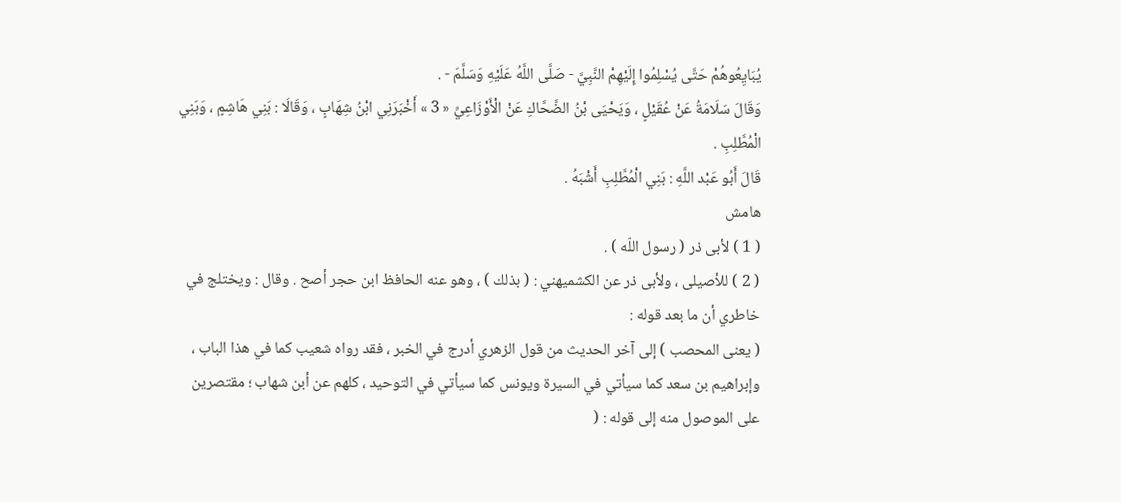يُبَايِعُوهُمْ حَتَّى يُسْلِمُوا إِلَيْهِمْ النَّبِيَّ - صَلَّى اللَّهُ عَلَيْهِ وَسَلَّمَ - .
وَقَالَ سَلَامَةُ عَنْ عُقَيْلٍ ، وَيَحْيَى بْنُ الضَّحَّاكِ عَنْ الْأَوْزَاعِيِّ « 3 » أَخْبَرَنِي ابْنُ شِهَابٍ ، وَقَالَا : بَنِي هَاشِمٍ ، وَبَنِي الْمُطَّلِبِ .
قَالَ أَبُو عَبْد اللَّهِ : بَنِي الْمُطَّلِبِ أَشْبَهُ .
هامش
( 1 ) لأبى ذر ( رسول اللّه ) .
( 2 ) للأصيلى ، ولأبى ذر عن الكشميهني : ( بذلك ) ، وهو عنه الحافظ ابن حجر أصح . وقال : ويختلج في خاطري أن ما بعد قوله :
( يعنى المحصب ) إلى آخر الحديث من قول الزهري أدرج في الخبر ، فقد رواه شعيب كما في هذا الباب ، وإبراهيم بن سعد كما سيأتي في السيرة ويونس كما سيأتي في التوحيد ، كلهم عن أبن شهاب ؛ مقتصرين على الموصول منه إلى قوله : (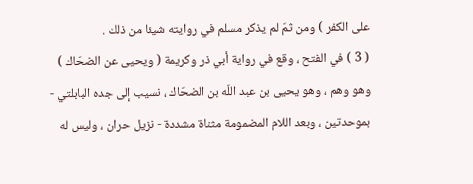على الكفر ) ومن ثمّ لم يذكر مسلم في روايته شيئا من ذلك .
( 3 ) في الفتح ، وقع في رواية أبي ذر وكريمة ( ويحيى عن الضحّاك ) وهو وهم ، وهو يحيى بن عبد اللّه بن الضحّاك ، نسيب إلى جده البابلتي - بموحدتين ، وبعد اللام المضمومة مثناة مشددة - نزيل حران ، وليس له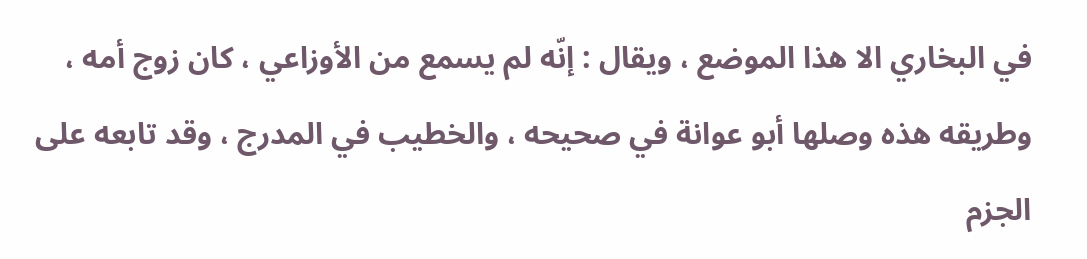في البخاري الا هذا الموضع ، ويقال : إنّه لم يسمع من الأوزاعي ، كان زوج أمه ، وطريقه هذه وصلها أبو عوانة في صحيحه ، والخطيب في المدرج ، وقد تابعه على الجزم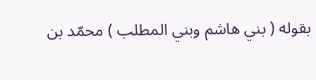بقوله ( بني هاشم وبني المطلب ) محمّد بن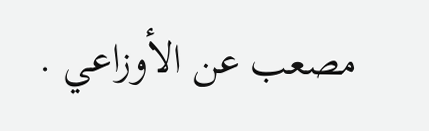مصعب عن الأوزاعي .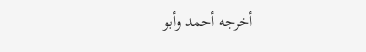أخرجه أحمد وأبو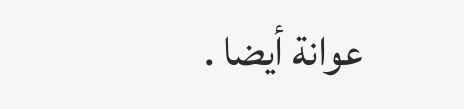عوانة أيضا .